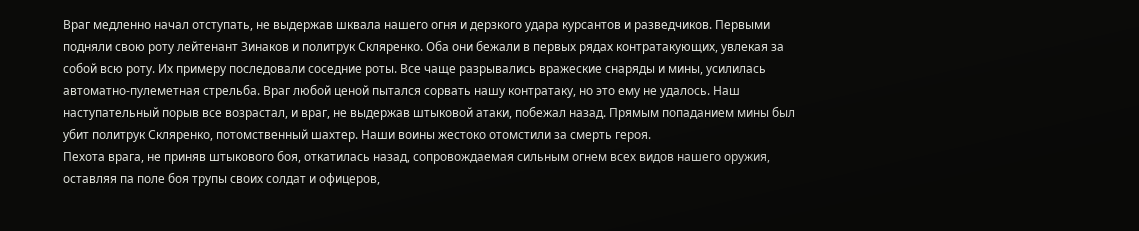Враг медленно начал отступать, не выдержав шквала нашего огня и дерзкого удара курсантов и разведчиков. Первыми подняли свою роту лейтенант Зинаков и политрук Скляренко. Оба они бежали в первых рядах контратакующих, увлекая за собой всю роту. Их примеру последовали соседние роты. Все чаще разрывались вражеские снаряды и мины, усилилась автоматно-пулеметная стрельба. Враг любой ценой пытался сорвать нашу контратаку, но это ему не удалось. Наш наступательный порыв все возрастал, и враг, не выдержав штыковой атаки, побежал назад. Прямым попаданием мины был убит политрук Скляренко, потомственный шахтер. Наши воины жестоко отомстили за смерть героя.
Пехота врага, не приняв штыкового боя, откатилась назад, сопровождаемая сильным огнем всех видов нашего оружия, оставляя па поле боя трупы своих солдат и офицеров,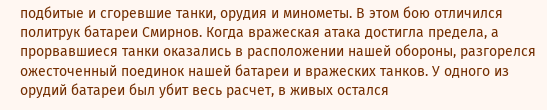подбитые и сгоревшие танки, орудия и минометы. В этом бою отличился политрук батареи Смирнов. Когда вражеская атака достигла предела, а прорвавшиеся танки оказались в расположении нашей обороны, разгорелся ожесточенный поединок нашей батареи и вражеских танков. У одного из орудий батареи был убит весь расчет, в живых остался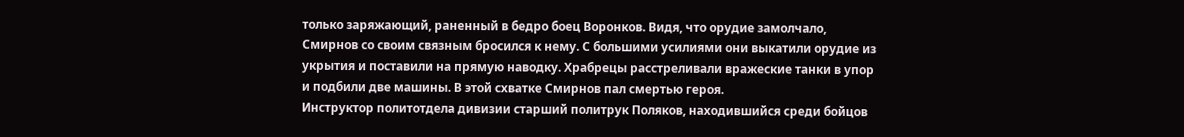только заряжающий, раненный в бедро боец Воронков. Видя, что орудие замолчало, Смирнов со своим связным бросился к нему. С большими усилиями они выкатили орудие из укрытия и поставили на прямую наводку. Храбрецы расстреливали вражеские танки в упор и подбили две машины. В этой схватке Смирнов пал смертью героя.
Инструктор политотдела дивизии старший политрук Поляков, находившийся среди бойцов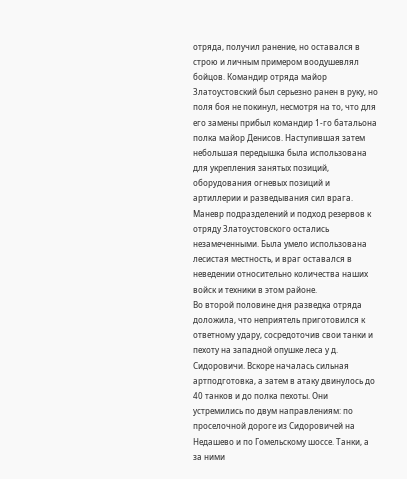отряда, получил ранение, но оставался в строю и личным примером воодушевлял бойцов. Командир отряда майор Златоустовский был серьезно ранен в руку, но поля боя не покинул, несмотря на то, что для его замены прибыл командир 1-го батальона полка майор Денисов. Наступившая затем небольшая передышка была использована для укрепления занятых позиций, оборудования огневых позиций и артиллерии и разведывания сил врага. Маневр подразделений и подход резервов к отряду Златоустовского остались незамеченными. Была умело использована лесистая местность, и враг оставался в неведении относительно количества наших войск и техники в этом районе.
Во второй половине дня разведка отряда доложила, что неприятель приготовился к ответному удару, сосредоточив свои танки и пехоту на западной опушке леса у д. Сидоровичи. Вскоре началась сильная артподготовка, а затем в атаку двинулось до 40 танков и до полка пехоты. Они устремились по двум направлениям: по проселочной дороге из Сидоровичей на Недашево и по Гомельскому шоссе. Танки, а за ними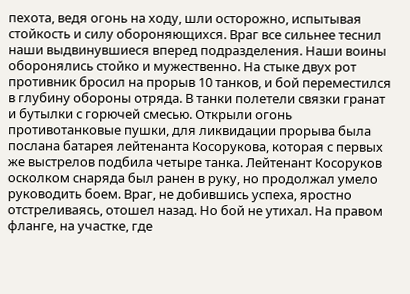пехота, ведя огонь на ходу, шли осторожно, испытывая стойкость и силу обороняющихся. Враг все сильнее теснил наши выдвинувшиеся вперед подразделения. Наши воины оборонялись стойко и мужественно. На стыке двух рот противник бросил на прорыв 10 танков, и бой переместился в глубину обороны отряда. В танки полетели связки гранат и бутылки с горючей смесью. Открыли огонь противотанковые пушки, для ликвидации прорыва была послана батарея лейтенанта Косорукова, которая с первых же выстрелов подбила четыре танка. Лейтенант Косоруков осколком снаряда был ранен в руку, но продолжал умело руководить боем. Враг, не добившись успеха, яростно отстреливаясь, отошел назад. Но бой не утихал. На правом фланге, на участке, где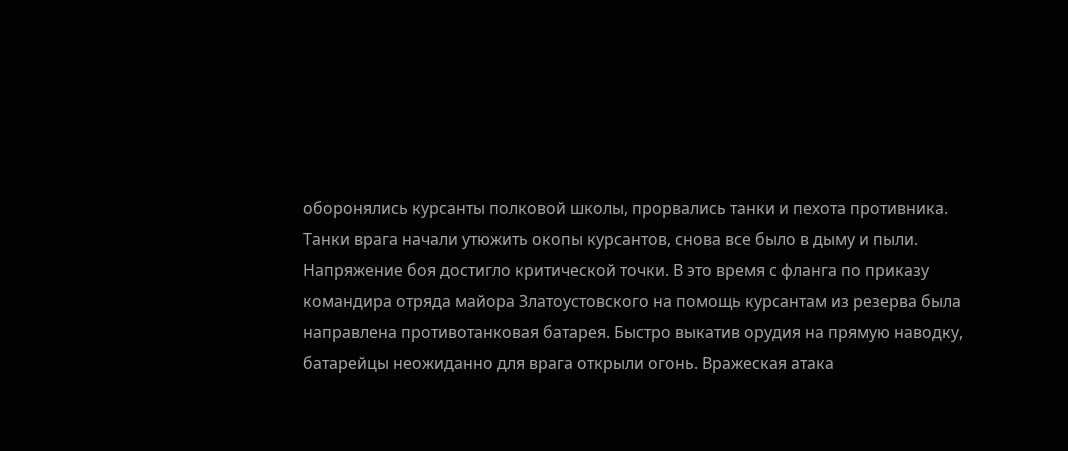оборонялись курсанты полковой школы, прорвались танки и пехота противника. Танки врага начали утюжить окопы курсантов, снова все было в дыму и пыли. Напряжение боя достигло критической точки. В это время с фланга по приказу командира отряда майора Златоустовского на помощь курсантам из резерва была направлена противотанковая батарея. Быстро выкатив орудия на прямую наводку, батарейцы неожиданно для врага открыли огонь. Вражеская атака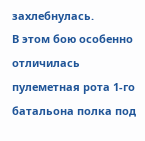захлебнулась.
В этом бою особенно отличилась пулеметная рота 1-го батальона полка под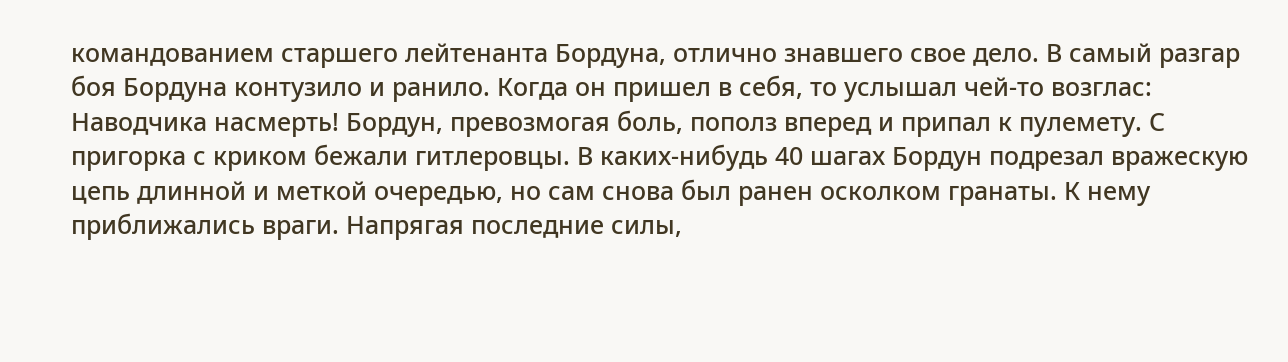командованием старшего лейтенанта Бордуна, отлично знавшего свое дело. В самый разгар боя Бордуна контузило и ранило. Когда он пришел в себя, то услышал чей-то возглас: Наводчика насмерть! Бордун, превозмогая боль, пополз вперед и припал к пулемету. С пригорка с криком бежали гитлеровцы. В каких-нибудь 40 шагах Бордун подрезал вражескую цепь длинной и меткой очередью, но сам снова был ранен осколком гранаты. К нему приближались враги. Напрягая последние силы,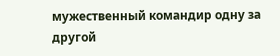мужественный командир одну за другой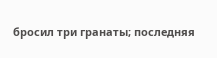бросил три гранаты; последняя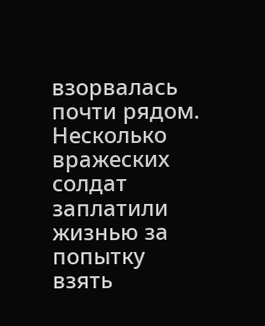взорвалась почти рядом. Несколько вражеских солдат заплатили жизнью за попытку взять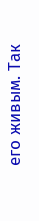его живым. Так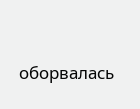оборвалась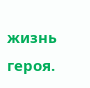жизнь героя.